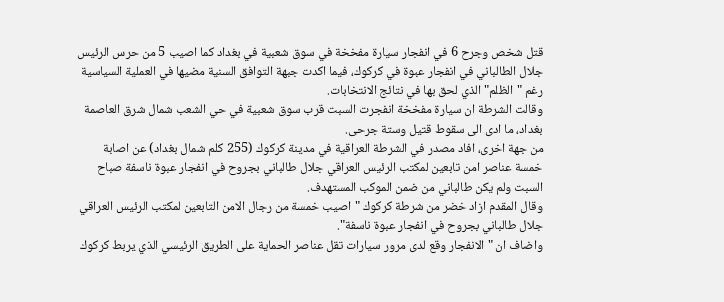قتل شخص وجرح 6 في انفجار سيارة مفخخة في سوق شعبية في بغداد كما اصيب 5 من حرس الرئيس جلال الطالباني في انفجار عبوة في كركوك، فيما اكدت جبهة التوافق السنية مضيها في العملية السياسية رغم "الظلم" الذي لحق بها في نتائج الانتخابات.
وقالت الشرطة ان سيارة مفخخة انفجرت السبت قرب سوق شعبية في حي الشعب شمال شرق العاصمة بغداد، ما ادى الى سقوط قتيل وستة جرحى.
من جهة اخرى، افاد مصدر في الشرطة العراقية في مدينة كركوك (255 كلم شمال بغداد) عن اصابة خمسة عناصر امن تابعين لمكتب الرئيس العراقي جلال طالباني بجروح في انفجار عبوة ناسفة صباح السبت ولم يكن طالباني من ضمن الموكب المستهدف.
وقال المقدم ازاد خضر من شرطة كركوك "اصيب خمسة من رجال الامن التابعين لمكتب الرئيس العراقي جلال طالباني بجروح في انفجار عبوة ناسفة".
واضاف ان "الانفجار وقع لدى مرور سيارات تقل عناصر الحماية على الطريق الرئيسي الذي يربط كركوك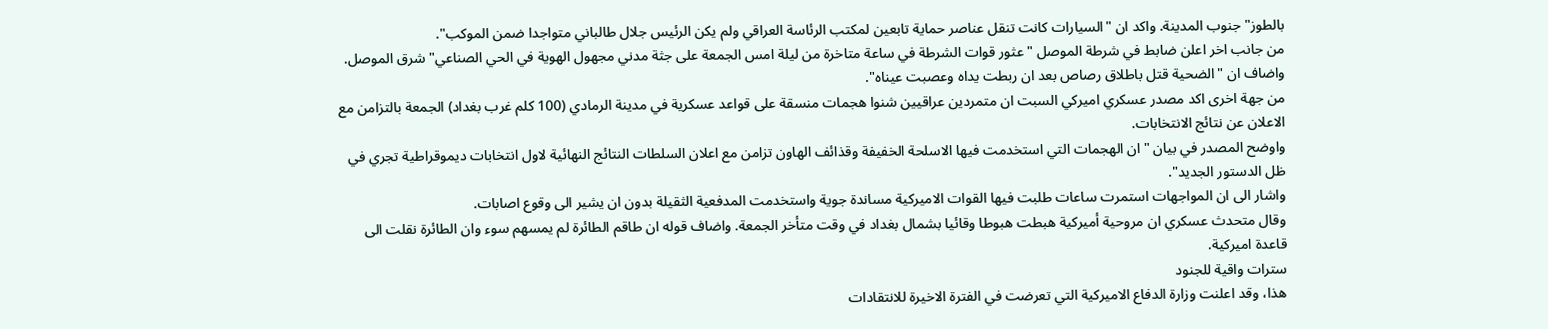بالطوز" جنوب المدينة. واكد ان "السيارات كانت تنقل عناصر حماية تابعين لمكتب الرئاسة العراقي ولم يكن الرئيس جلال طالباني متواجدا ضمن الموكب".
من جانب اخر اعلن ضابط في شرطة الموصل "عثور قوات الشرطة في ساعة متاخرة من ليلة امس الجمعة على جثة مدني مجهول الهوية في الحي الصناعي" شرق الموصل. واضاف ان "الضحية قتل باطلاق رصاص بعد ان ربطت يداه وعصبت عيناه".
من جهة اخرى اكد مصدر عسكري اميركي السبت ان متمردين عراقيين شنوا هجمات منسقة على قواعد عسكرية في مدينة الرمادي (100 كلم غرب بغداد) الجمعة بالتزامن مع الاعلان عن نتائج الانتخابات.
واوضح المصدر في بيان "ان الهجمات التي استخدمت فيها الاسلحة الخفيفة وقذائف الهاون تزامن مع اعلان السلطات النتائج النهائية لاول انتخابات ديموقراطية تجري في ظل الدستور الجديد".
واشار الى ان المواجهات استمرت ساعات طلبت فيها القوات الاميركية مساندة جوية واستخدمت المدفعية الثقيلة بدون ان يشير الى وقوع اصابات.
وقال متحدث عسكري ان مروحية أميركية هبطت هبوطا وقائيا بشمال بغداد في وقت متأخر الجمعة. واضاف قوله ان طاقم الطائرة لم يمسهم سوء وان الطائرة نقلت الى قاعدة اميركية.
سترات واقية للجنود
هذا، وقد اعلنت وزارة الدفاع الاميركية التي تعرضت في الفترة الاخيرة للانتقادات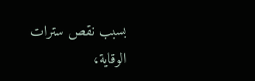بسبب نقص سترات الوقاية،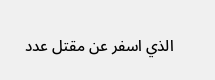الذي اسفر عن مقتل عدد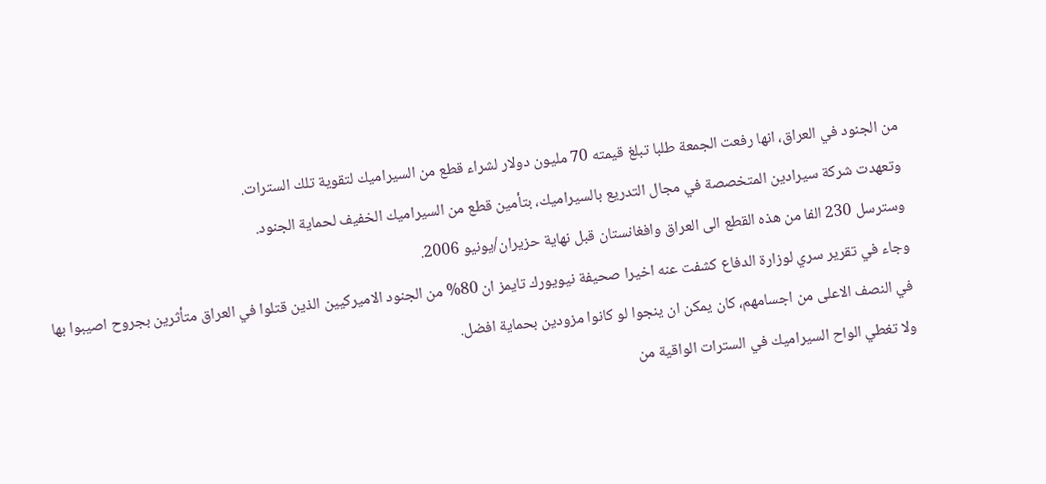من الجنود في العراق، انها رفعت الجمعة طلبا تبلغ قيمته 70 مليون دولار لشراء قطع من السيراميك لتقوية تلك السترات.
وتعهدت شركة سيرادين المتخصصة في مجال التدريع بالسيراميك، بتأمين قطع من السيراميك الخفيف لحماية الجنود.
وسترسل 230 الفا من هذه القطع الى العراق وافغانستان قبل نهاية حزيران/يونيو 2006.
وجاء في تقرير سري لوزارة الدفاع كشفت عنه اخيرا صحيفة نيويورك تايمز ان 80% من الجنود الاميركيين الذين قتلوا في العراق متأثرين بجروح اصيبوا بها في النصف الاعلى من اجسامهم، كان يمكن ان ينجوا لو كانوا مزودين بحماية افضل.
ولا تغطي الواح السيراميك في السترات الواقية من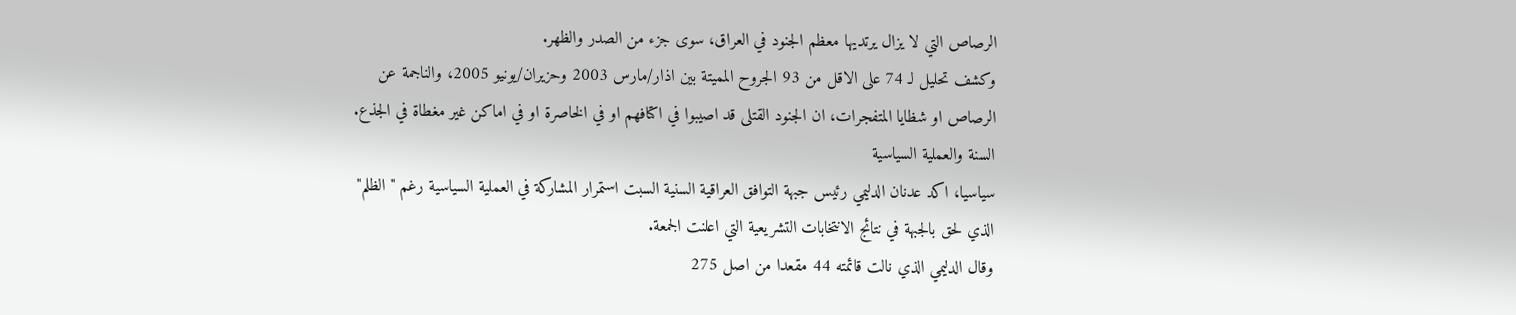الرصاص التي لا يزال يرتديها معظم الجنود في العراق، سوى جزء من الصدر والظهر.
وكشف تحليل لـ 74 على الاقل من 93 الجروح المميتة بين اذار/مارس 2003 وحزيران/يونيو 2005، والناجمة عن الرصاص او شظايا المتفجرات، ان الجنود القتلى قد اصيبوا في اكتافهم او في الخاصرة او في اماكن غير مغطاة في الجذع.
السنة والعملية السياسية
سياسيا، اكد عدنان الدليمي رئيس جبهة التوافق العراقية السنية السبت استمرار المشاركة في العملية السياسية رغم "الظلم" الذي لحق بالجبهة في نتائج الانتخابات التشريعية التي اعلنت الجمعة.
وقال الدليمي الذي نالت قائمته 44 مقعدا من اصل 275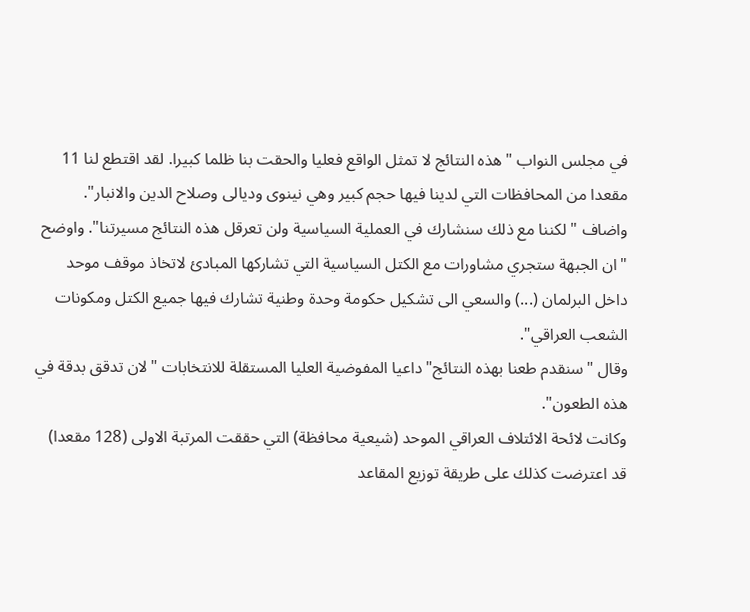في مجلس النواب "هذه النتائج لا تمثل الواقع فعليا والحقت بنا ظلما كبيرا. لقد اقتطع لنا 11 مقعدا من المحافظات التي لدينا فيها حجم كبير وهي نينوى وديالى وصلاح الدين والانبار".
واضاف "لكننا مع ذلك سنشارك في العملية السياسية ولن تعرقل هذه النتائج مسيرتنا". واوضح "ان الجبهة ستجري مشاورات مع الكتل السياسية التي تشاركها المبادئ لاتخاذ موقف موحد داخل البرلمان (...) والسعي الى تشكيل حكومة وحدة وطنية تشارك فيها جميع الكتل ومكونات الشعب العراقي".
وقال "سنقدم طعنا بهذه النتائج" داعيا المفوضية العليا المستقلة للانتخابات "لان تدقق بدقة في هذه الطعون".
وكانت لائحة الائتلاف العراقي الموحد (شيعية محافظة) التي حققت المرتبة الاولى (128 مقعدا) قد اعترضت كذلك على طريقة توزيع المقاعد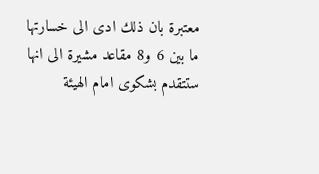معتبرة بان ذلك ادى الى خسارتها ما بين 6 و8 مقاعد مشيرة الى انها ستتقدم بشكوى امام الهيئة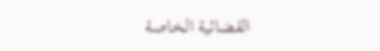القضائية الخاصة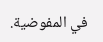في المفوضية.